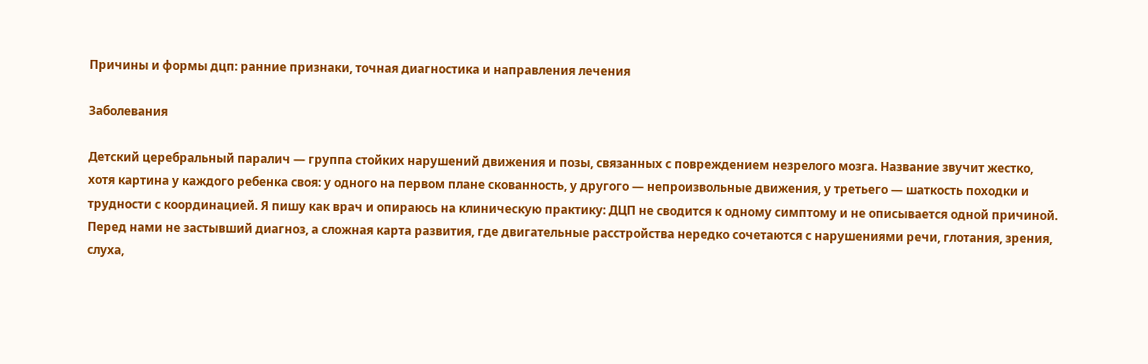Причины и формы дцп: ранние признаки, точная диагностика и направления лечения

Заболевания

Детский церебральный паралич — группа стойких нарушений движения и позы, связанных с повреждением незрелого мозга. Название звучит жестко, хотя картина у каждого ребенка своя: у одного на первом плане скованность, у другого — непроизвольные движения, у третьего — шаткость походки и трудности с координацией. Я пишу как врач и опираюсь на клиническую практику: ДЦП не сводится к одному симптому и не описывается одной причиной. Перед нами не застывший диагноз, а сложная карта развития, где двигательные расстройства нередко сочетаются с нарушениями речи, глотания, зрения, слуха,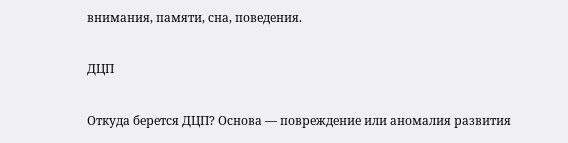внимания, памяти, сна, поведения.

ДЦП

Откуда берется ДЦП? Основа — повреждение или аномалия развития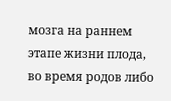мозга на раннем этапе жизни плода, во время родов либо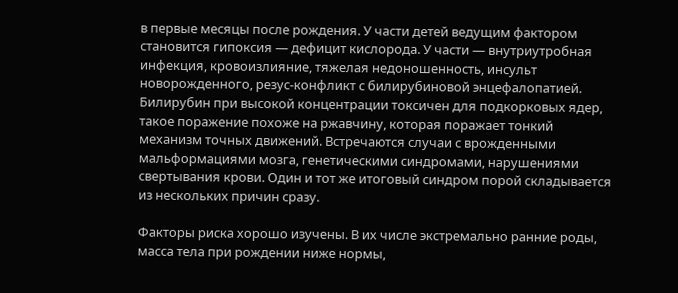в первые месяцы после рождения. У части детей ведущим фактором становится гипоксия — дефицит кислорода. У части — внутриутробная инфекция, кровоизлияние, тяжелая недоношенность, инсульт новорожденного, резус-конфликт с билирубиновой энцефалопатией. Билирубин при высокой концентрации токсичен для подкорковых ядер, такое поражение похоже на ржавчину, которая поражает тонкий механизм точных движений. Встречаются случаи с врожденными мальформациями мозга, генетическими синдромами, нарушениями свертывания крови. Один и тот же итоговый синдром порой складывается из нескольких причин сразу.

Факторы риска хорошо изучены. В их числе экстремально ранние роды, масса тела при рождении ниже нормы,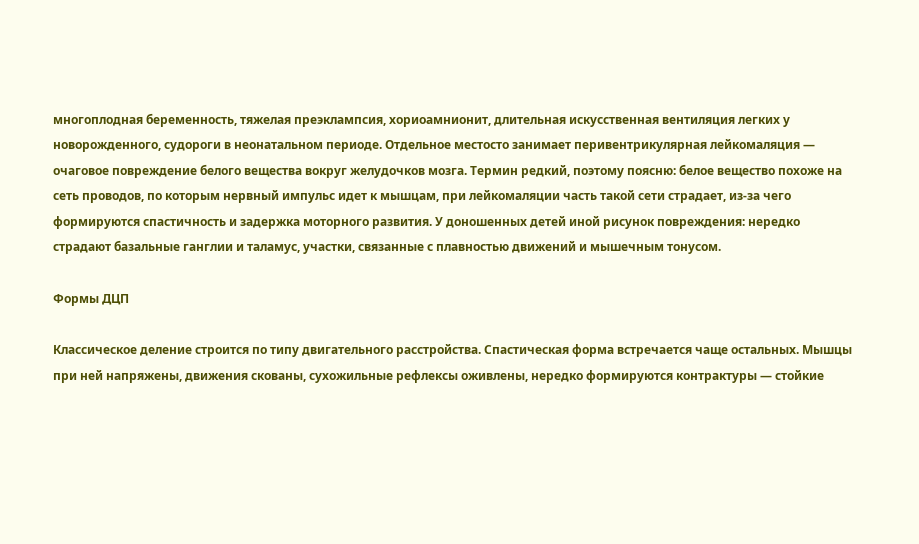многоплодная беременность, тяжелая преэклампсия, хориоамнионит, длительная искусственная вентиляция легких у новорожденного, судороги в неонатальном периоде. Отдельное местосто занимает перивентрикулярная лейкомаляция — очаговое повреждение белого вещества вокруг желудочков мозга. Термин редкий, поэтому поясню: белое вещество похоже на сеть проводов, по которым нервный импульс идет к мышцам, при лейкомаляции часть такой сети страдает, из-за чего формируются спастичность и задержка моторного развития. У доношенных детей иной рисунок повреждения: нередко страдают базальные ганглии и таламус, участки, связанные с плавностью движений и мышечным тонусом.

Формы ДЦП

Классическое деление строится по типу двигательного расстройства. Спастическая форма встречается чаще остальных. Мышцы при ней напряжены, движения скованы, сухожильные рефлексы оживлены, нередко формируются контрактуры — стойкие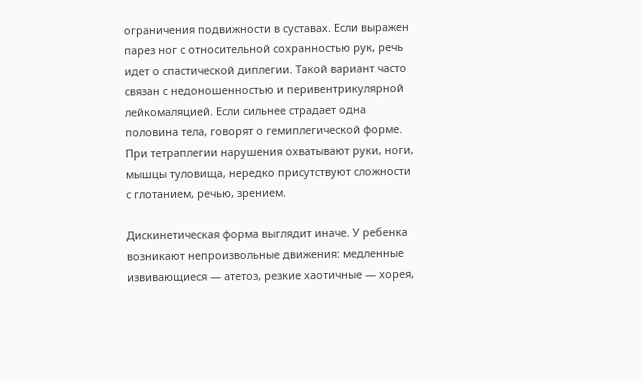ограничения подвижности в суставах. Если выражен парез ног с относительной сохранностью рук, речь идет о спастической диплегии. Такой вариант часто связан с недоношенностью и перивентрикулярной лейкомаляцией. Если сильнее страдает одна половина тела, говорят о гемиплегической форме. При тетраплегии нарушения охватывают руки, ноги, мышцы туловища, нередко присутствуют сложности с глотанием, речью, зрением.

Дискинетическая форма выглядит иначе. У ребенка возникают непроизвольные движения: медленные извивающиеся — атетоз, резкие хаотичные — хорея,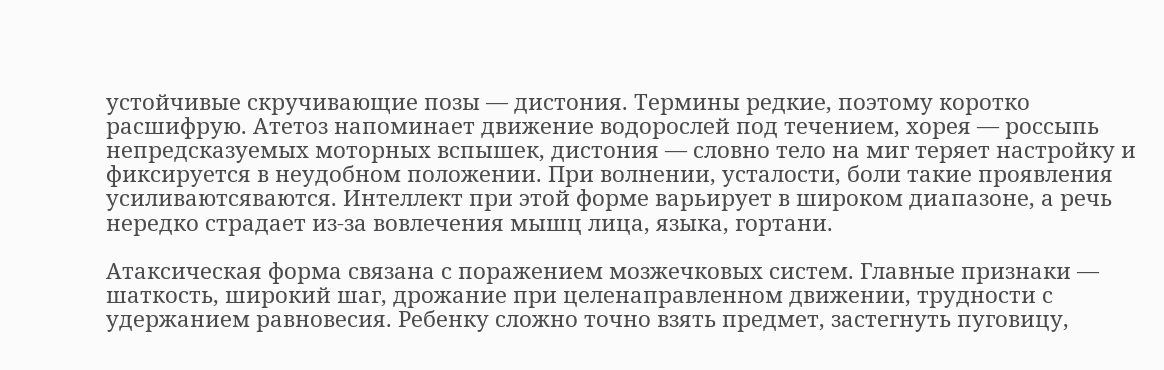устойчивые скручивающие позы — дистония. Термины редкие, поэтому коротко расшифрую. Атетоз напоминает движение водорослей под течением, хорея — россыпь непредсказуемых моторных вспышек, дистония — словно тело на миг теряет настройку и фиксируется в неудобном положении. При волнении, усталости, боли такие проявления усиливаютсяваются. Интеллект при этой форме варьирует в широком диапазоне, а речь нередко страдает из-за вовлечения мышц лица, языка, гортани.

Атаксическая форма связана с поражением мозжечковых систем. Главные признаки — шаткость, широкий шаг, дрожание при целенаправленном движении, трудности с удержанием равновесия. Ребенку сложно точно взять предмет, застегнуть пуговицу,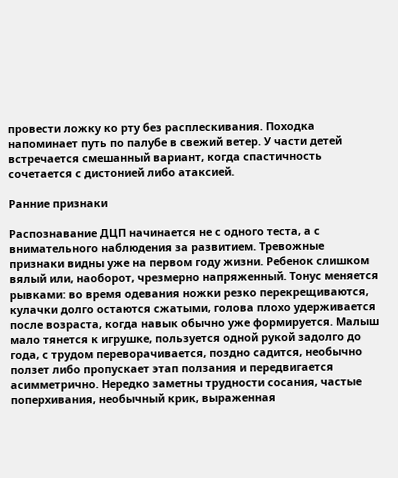провести ложку ко рту без расплескивания. Походка напоминает путь по палубе в свежий ветер. У части детей встречается смешанный вариант, когда спастичность сочетается с дистонией либо атаксией.

Ранние признаки

Распознавание ДЦП начинается не с одного теста, а с внимательного наблюдения за развитием. Тревожные признаки видны уже на первом году жизни. Ребенок слишком вялый или, наоборот, чрезмерно напряженный. Тонус меняется рывками: во время одевания ножки резко перекрещиваются, кулачки долго остаются сжатыми, голова плохо удерживается после возраста, когда навык обычно уже формируется. Малыш мало тянется к игрушке, пользуется одной рукой задолго до года, с трудом переворачивается, поздно садится, необычно ползет либо пропускает этап ползания и передвигается асимметрично. Нередко заметны трудности сосания, частые поперхивания, необычный крик, выраженная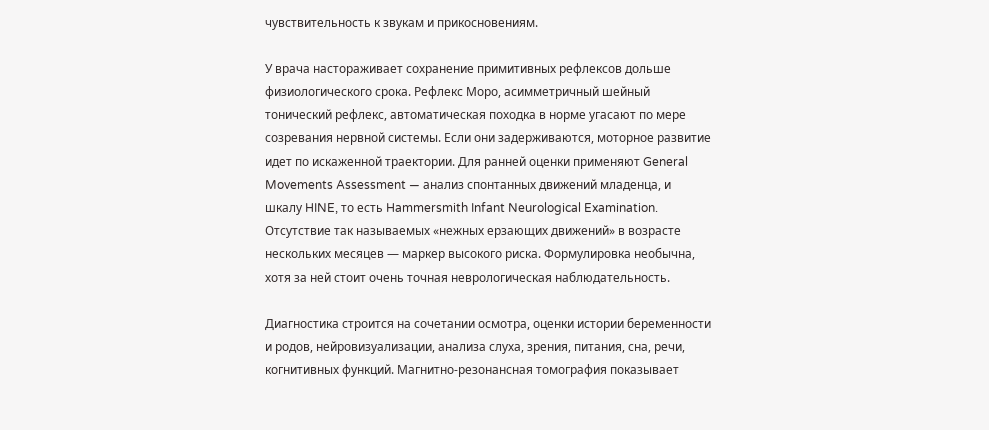чувствительность к звукам и прикосновениям.

У врача настораживает сохранение примитивных рефлексов дольше физиологического срока. Рефлекс Моро, асимметричный шейный тонический рефлекс, автоматическая походка в норме угасают по мере созревания нервной системы. Если они задерживаются, моторное развитие идет по искаженной траектории. Для ранней оценки применяют General Movements Assessment — анализ спонтанных движений младенца, и шкалу HINE, то есть Hammersmith Infant Neurological Examination. Отсутствие так называемых «нежных ерзающих движений» в возрасте нескольких месяцев — маркер высокого риска. Формулировка необычна, хотя за ней стоит очень точная неврологическая наблюдательность.

Диагностика строится на сочетании осмотра, оценки истории беременности и родов, нейровизуализации, анализа слуха, зрения, питания, сна, речи, когнитивных функций. Магнитно-резонансная томография показывает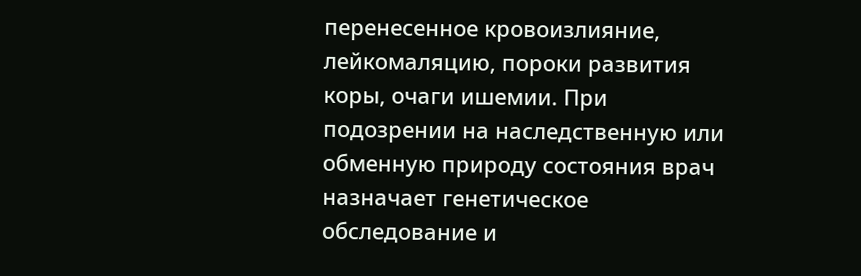перенесенное кровоизлияние, лейкомаляцию, пороки развития коры, очаги ишемии. При подозрении на наследственную или обменную природу состояния врач назначает генетическое обследование и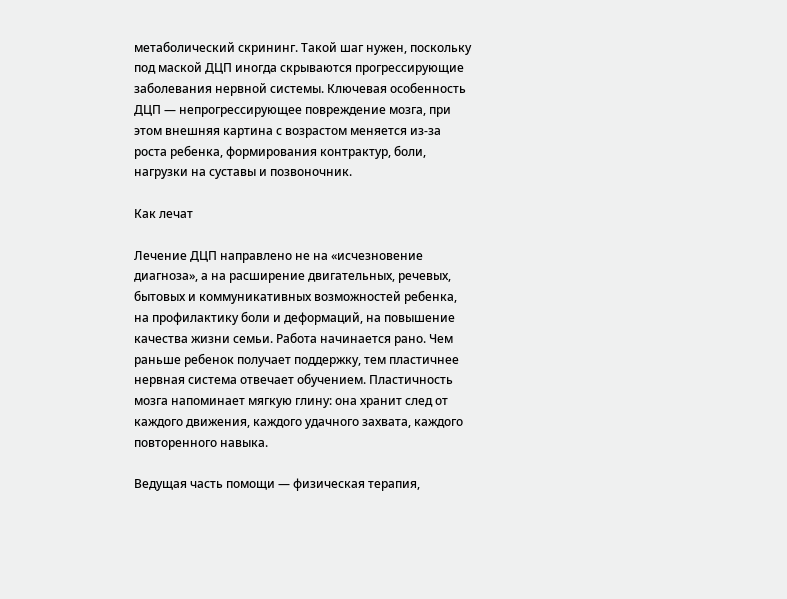метаболический скрининг. Такой шаг нужен, поскольку под маской ДЦП иногда скрываются прогрессирующие заболевания нервной системы. Ключевая особенность ДЦП — непрогрессирующее повреждение мозга, при этом внешняя картина с возрастом меняется из-за роста ребенка, формирования контрактур, боли, нагрузки на суставы и позвоночник.

Как лечат

Лечение ДЦП направлено не на «исчезновение диагноза», а на расширение двигательных, речевых, бытовых и коммуникативных возможностей ребенка, на профилактику боли и деформаций, на повышение качества жизни семьи. Работа начинается рано. Чем раньше ребенок получает поддержку, тем пластичнее нервная система отвечает обучением. Пластичность мозга напоминает мягкую глину: она хранит след от каждого движения, каждого удачного захвата, каждого повторенного навыка.

Ведущая часть помощи — физическая терапия,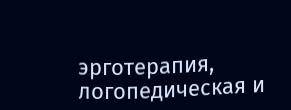эрготерапия, логопедическая и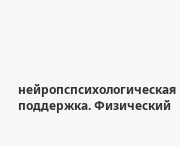нейропспсихологическая поддержка. Физический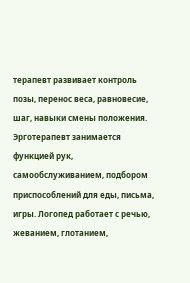терапевт развивает контроль позы, перенос веса, равновесие, шаг, навыки смены положения. Эрготерапевт занимается функцией рук, самообслуживанием, подбором приспособлений для еды, письма, игры. Логопед работает с речью, жеванием, глотанием,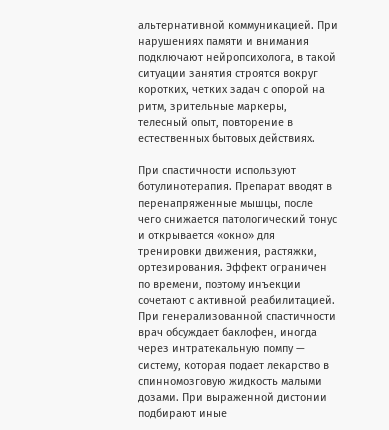альтернативной коммуникацией. При нарушениях памяти и внимания подключают нейропсихолога, в такой ситуации занятия строятся вокруг коротких, четких задач с опорой на ритм, зрительные маркеры, телесный опыт, повторение в естественных бытовых действиях.

При спастичности используют ботулинотерапия. Препарат вводят в перенапряженные мышцы, после чего снижается патологический тонус и открывается «окно» для тренировки движения, растяжки, ортезирования. Эффект ограничен по времени, поэтому инъекции сочетают с активной реабилитацией. При генерализованной спастичности врач обсуждает баклофен, иногда через интратекальную помпу — систему, которая подает лекарство в спинномозговую жидкость малыми дозами. При выраженной дистонии подбирают иные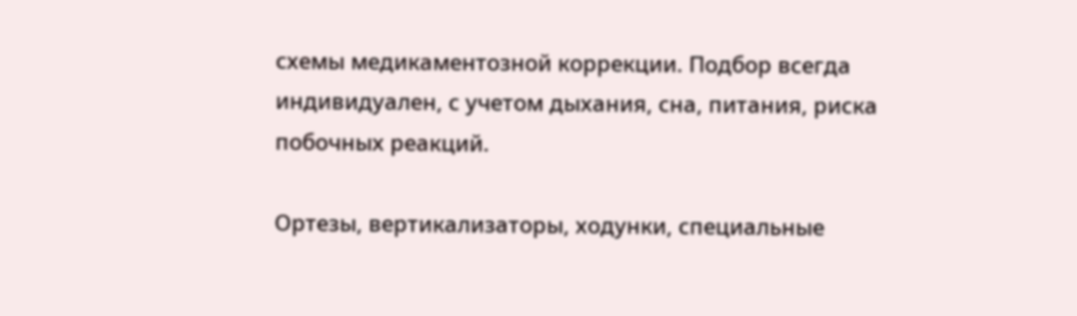схемы медикаментозной коррекции. Подбор всегда индивидуален, с учетом дыхания, сна, питания, риска побочных реакций.

Ортезы, вертикализаторы, ходунки, специальные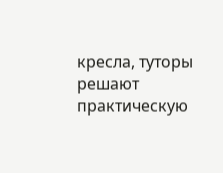кресла, туторы решают практическую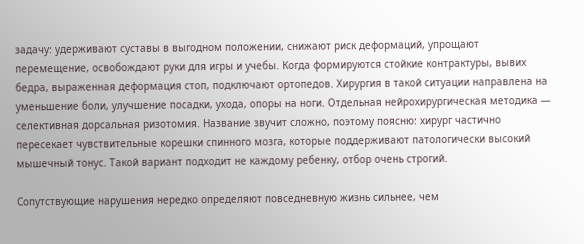задачу: удерживают суставы в выгодном положении, снижают риск деформаций, упрощают перемещение, освобождают руки для игры и учебы. Когда формируются стойкие контрактуры, вывих бедра, выраженная деформация стоп, подключают ортопедов. Хирургия в такой ситуации направлена на уменьшение боли, улучшение посадки, ухода, опоры на ноги. Отдельная нейрохирургическая методика — селективная дорсальная ризотомия. Название звучит сложно, поэтому поясню: хирург частично пересекает чувствительные корешки спинного мозга, которые поддерживают патологически высокий мышечный тонус. Такой вариант подходит не каждому ребенку, отбор очень строгий.

Сопутствующие нарушения нередко определяют повседневную жизнь сильнее, чем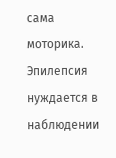сама моторика. Эпилепсия нуждается в наблюдении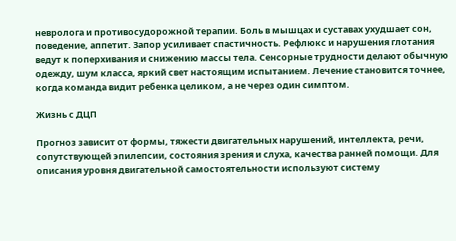невролога и противосудорожной терапии. Боль в мышцах и суставах ухудшает сон, поведение, аппетит. Запор усиливает спастичность. Рефлюкс и нарушения глотания ведут к поперхивания и снижению массы тела. Сенсорные трудности делают обычную одежду, шум класса, яркий свет настоящим испытанием. Лечение становится точнее, когда команда видит ребенка целиком, а не через один симптом.

Жизнь с ДЦП

Прогноз зависит от формы, тяжести двигательных нарушений, интеллекта, речи, сопутствующей эпилепсии, состояния зрения и слуха, качества ранней помощи. Для описания уровня двигательной самостоятельности используют систему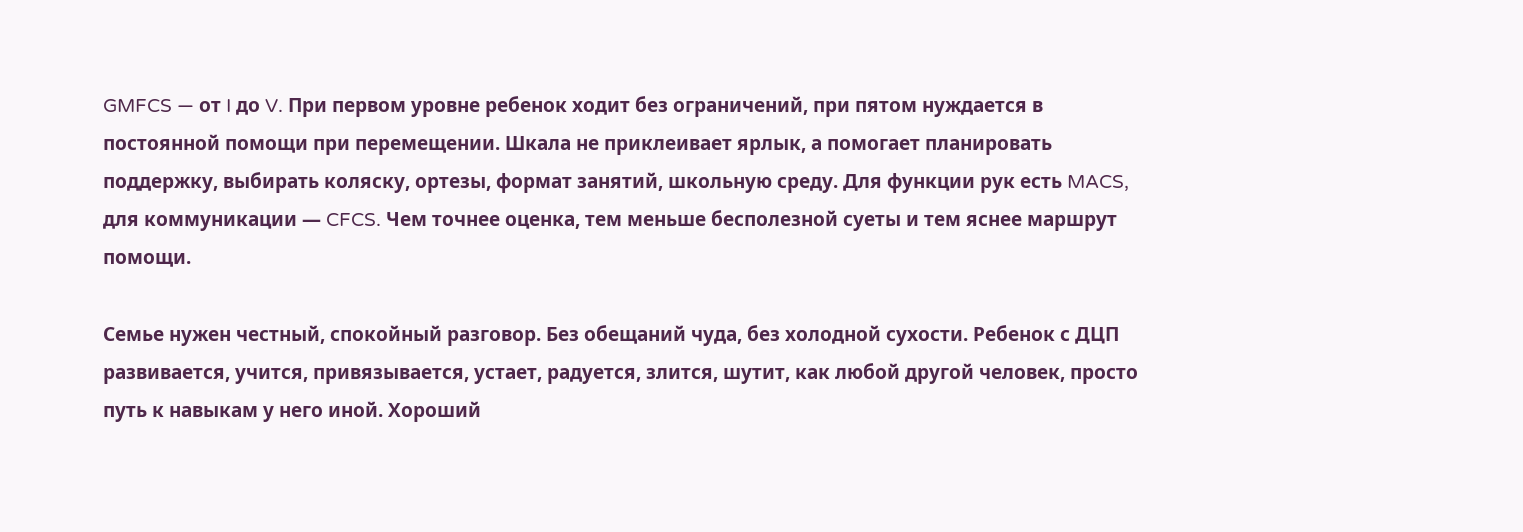GMFCS — от I до V. При первом уровне ребенок ходит без ограничений, при пятом нуждается в постоянной помощи при перемещении. Шкала не приклеивает ярлык, а помогает планировать поддержку, выбирать коляску, ортезы, формат занятий, школьную среду. Для функции рук есть MACS, для коммуникации — CFCS. Чем точнее оценка, тем меньше бесполезной суеты и тем яснее маршрут помощи.

Семье нужен честный, спокойный разговор. Без обещаний чуда, без холодной сухости. Ребенок с ДЦП развивается, учится, привязывается, устает, радуется, злится, шутит, как любой другой человек, просто путь к навыкам у него иной. Хороший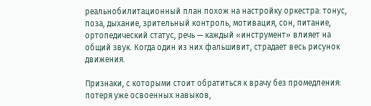реальнобилитационный план похож на настройку оркестра: тонус, поза, дыхание, зрительный контроль, мотивация, сон, питание, ортопедический статус, речь — каждый «инструмент» влияет на общий звук. Когда один из них фальшивит, страдает весь рисунок движения.

Признаки, с которыми стоит обратиться к врачу без промедления: потеря уже освоенных навыков,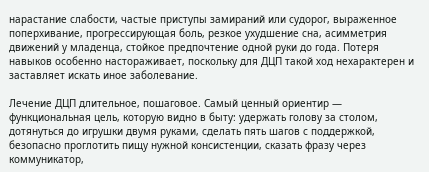нарастание слабости, частые приступы замираний или судорог, выраженное поперхивание, прогрессирующая боль, резкое ухудшение сна, асимметрия движений у младенца, стойкое предпочтение одной руки до года. Потеря навыков особенно настораживает, поскольку для ДЦП такой ход нехарактерен и заставляет искать иное заболевание.

Лечение ДЦП длительное, пошаговое. Самый ценный ориентир — функциональная цель, которую видно в быту: удержать голову за столом, дотянуться до игрушки двумя руками, сделать пять шагов с поддержкой, безопасно проглотить пищу нужной консистенции, сказать фразу через коммуникатор,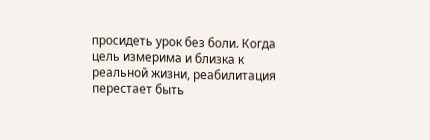просидеть урок без боли. Когда цель измерима и близка к реальной жизни, реабилитация перестает быть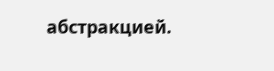абстракцией.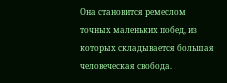Она становится ремеслом точных маленьких побед, из которых складывается большая человеческая свобода.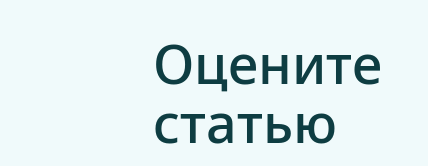Оцените статью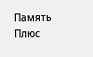Память Плюс